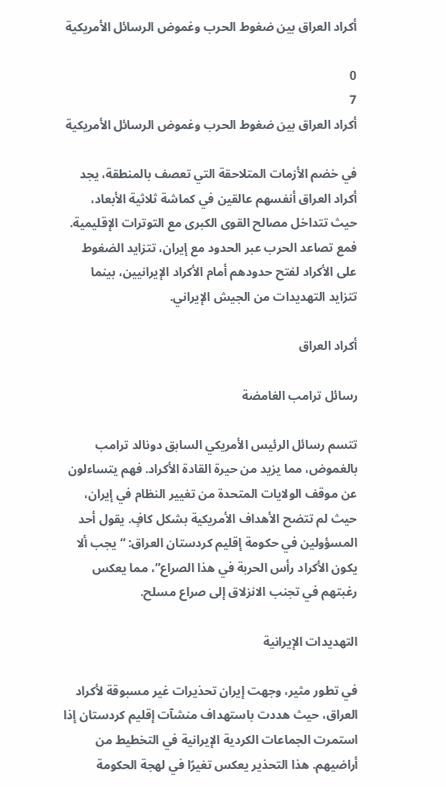أكراد العراق بين ضغوط الحرب وغموض الرسائل الأمريكية

0
7
أكراد العراق بين ضغوط الحرب وغموض الرسائل الأمريكية

في خضم الأزمات المتلاحقة التي تعصف بالمنطقة، يجد أكراد العراق أنفسهم عالقين في كماشة ثلاثية الأبعاد، حيث تتداخل مصالح القوى الكبرى مع التوترات الإقليمية. فمع تصاعد الحرب عبر الحدود مع إيران، تتزايد الضغوط على الأكراد لفتح حدودهم أمام الأكراد الإيرانيين، بينما تتزايد التهديدات من الجيش الإيراني.

أكراد العراق

رسائل ترامب الغامضة

تتسم رسائل الرئيس الأمريكي السابق دونالد ترامب بالغموض، مما يزيد من حيرة القادة الأكراد. فهم يتساءلون عن موقف الولايات المتحدة من تغيير النظام في إيران، حيث لم تتضح الأهداف الأمريكية بشكل كافٍ. يقول أحد المسؤولين في حكومة إقليم كردستان العراق: “يجب ألا يكون الأكراد رأس الحربة في هذا الصراع”، مما يعكس رغبتهم في تجنب الانزلاق إلى صراع مسلح.

التهديدات الإيرانية

في تطور مثير، وجهت إيران تحذيرات غير مسبوقة لأكراد العراق، حيث هددت باستهداف منشآت إقليم كردستان إذا استمرت الجماعات الكردية الإيرانية في التخطيط من أراضيهم. هذا التحذير يعكس تغيرًا في لهجة الحكومة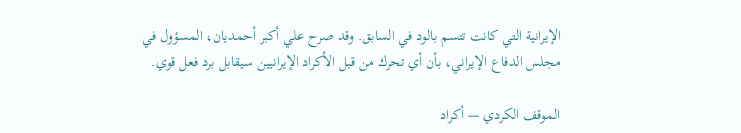الإيرانية التي كانت تتسم بالود في السابق. وقد صرح علي أكبر أحمديان، المسؤول في مجلس الدفاع الإيراني، بأن أي تحرك من قبل الأكراد الإيرانيين سيقابل برد فعل قوي.

الموقف الكردي — أكراد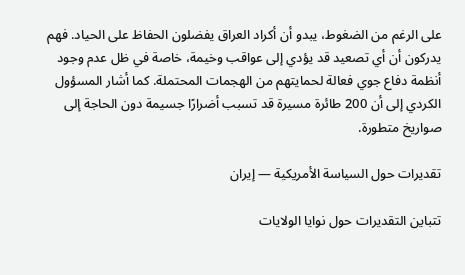على الرغم من الضغوط، يبدو أن أكراد العراق يفضلون الحفاظ على الحياد. فهم يدركون أن أي تصعيد قد يؤدي إلى عواقب وخيمة، خاصة في ظل عدم وجود أنظمة دفاع جوي فعالة لحمايتهم من الهجمات المحتملة. كما أشار المسؤول الكردي إلى أن 200 طائرة مسيرة قد تسبب أضرارًا جسيمة دون الحاجة إلى صواريخ متطورة.

تقديرات حول السياسة الأمريكية — إيران

تتباين التقديرات حول نوايا الولايات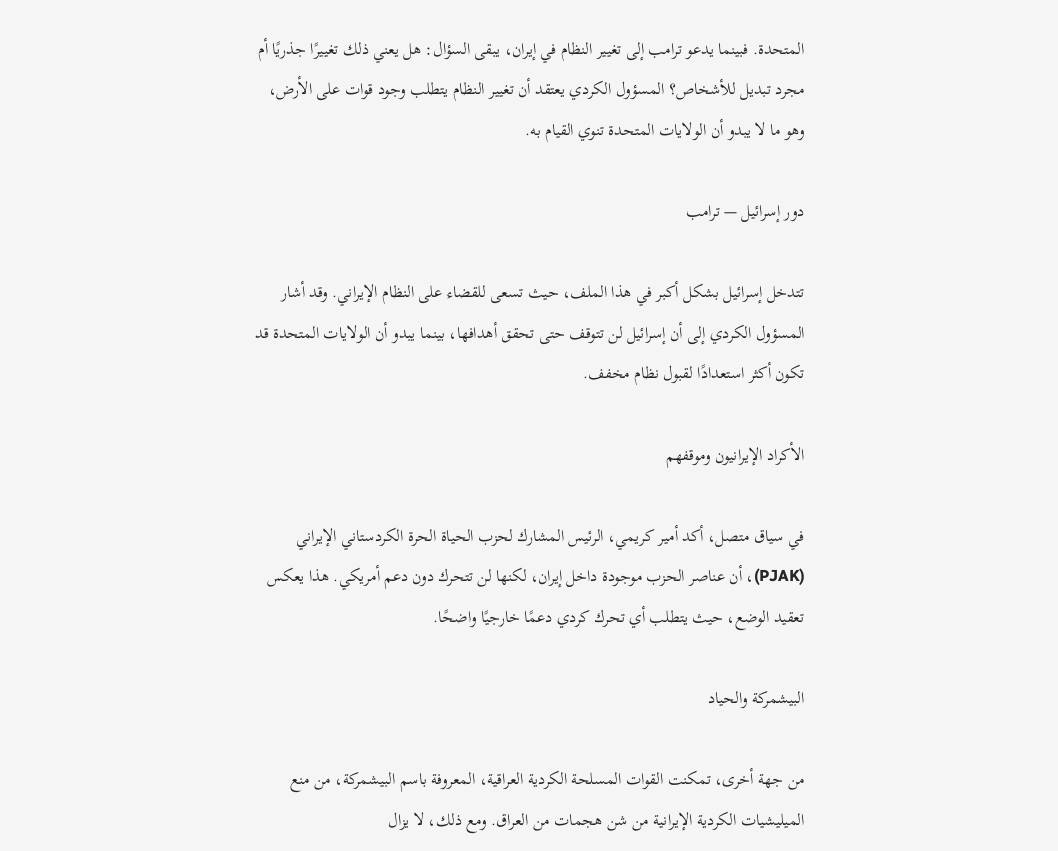المتحدة. فبينما يدعو ترامب إلى تغيير النظام في إيران، يبقى السؤال: هل يعني ذلك تغييرًا جذريًا أم مجرد تبديل للأشخاص؟ المسؤول الكردي يعتقد أن تغيير النظام يتطلب وجود قوات على الأرض، وهو ما لا يبدو أن الولايات المتحدة تنوي القيام به.

دور إسرائيل — ترامب

تتدخل إسرائيل بشكل أكبر في هذا الملف، حيث تسعى للقضاء على النظام الإيراني. وقد أشار المسؤول الكردي إلى أن إسرائيل لن تتوقف حتى تحقق أهدافها، بينما يبدو أن الولايات المتحدة قد تكون أكثر استعدادًا لقبول نظام مخفف.

الأكراد الإيرانيون وموقفهم

في سياق متصل، أكد أمير كريمي، الرئيس المشارك لحزب الحياة الحرة الكردستاني الإيراني (PJAK)، أن عناصر الحزب موجودة داخل إيران، لكنها لن تتحرك دون دعم أمريكي. هذا يعكس تعقيد الوضع، حيث يتطلب أي تحرك كردي دعمًا خارجيًا واضحًا.

البيشمركة والحياد

من جهة أخرى، تمكنت القوات المسلحة الكردية العراقية، المعروفة باسم البيشمركة، من منع الميليشيات الكردية الإيرانية من شن هجمات من العراق. ومع ذلك، لا يزال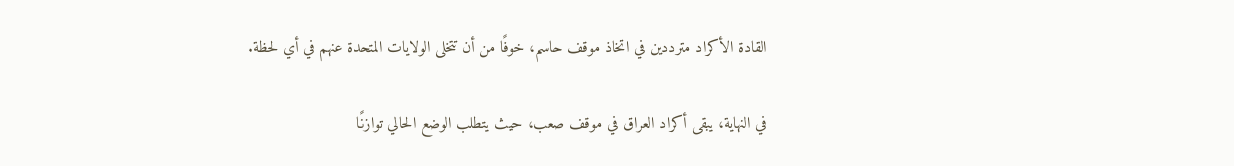القادة الأكراد مترددين في اتخاذ موقف حاسم، خوفًا من أن تتخلى الولايات المتحدة عنهم في أي لحظة.

في النهاية، يبقى أكراد العراق في موقف صعب، حيث يتطلب الوضع الحالي توازنًا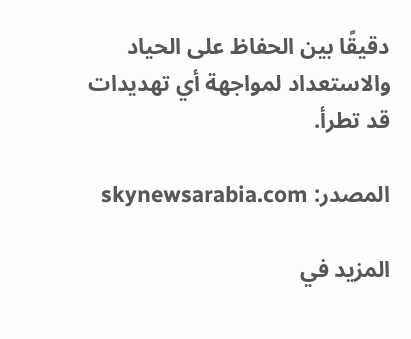دقيقًا بين الحفاظ على الحياد والاستعداد لمواجهة أي تهديدات قد تطرأ.

المصدر: skynewsarabia.com

المزيد في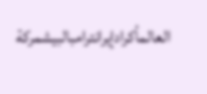العالمأكرادإيرانترامبالبيشمركة